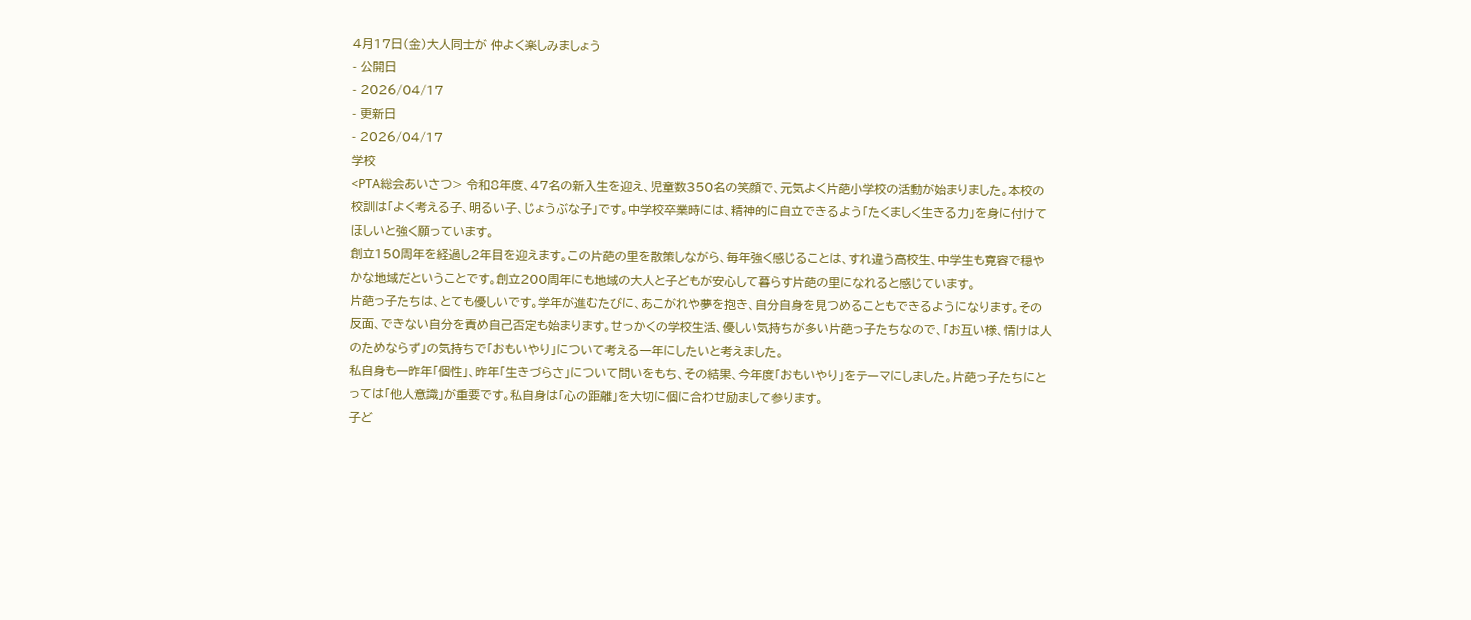4月17日(金)大人同士が 仲よく楽しみましょう
- 公開日
- 2026/04/17
- 更新日
- 2026/04/17
学校
<PTA総会あいさつ> 令和8年度、47名の新入生を迎え、児童数350名の笑顔で、元気よく片葩小学校の活動が始まりました。本校の校訓は「よく考える子、明るい子、じょうぶな子」です。中学校卒業時には、精神的に自立できるよう「たくましく生きる力」を身に付けてほしいと強く願っています。
創立150周年を経過し2年目を迎えます。この片葩の里を散策しながら、毎年強く感じることは、すれ違う高校生、中学生も寛容で穏やかな地域だということです。創立200周年にも地域の大人と子どもが安心して暮らす片葩の里になれると感じています。
片葩っ子たちは、とても優しいです。学年が進むたびに、あこがれや夢を抱き、自分自身を見つめることもできるようになります。その反面、できない自分を責め自己否定も始まります。せっかくの学校生活、優しい気持ちが多い片葩っ子たちなので、「お互い様、情けは人のためならず」の気持ちで「おもいやり」について考える一年にしたいと考えました。
私自身も一昨年「個性」、昨年「生きづらさ」について問いをもち、その結果、今年度「おもいやり」をテーマにしました。片葩っ子たちにとっては「他人意識」が重要です。私自身は「心の距離」を大切に個に合わせ励まして参ります。
子ど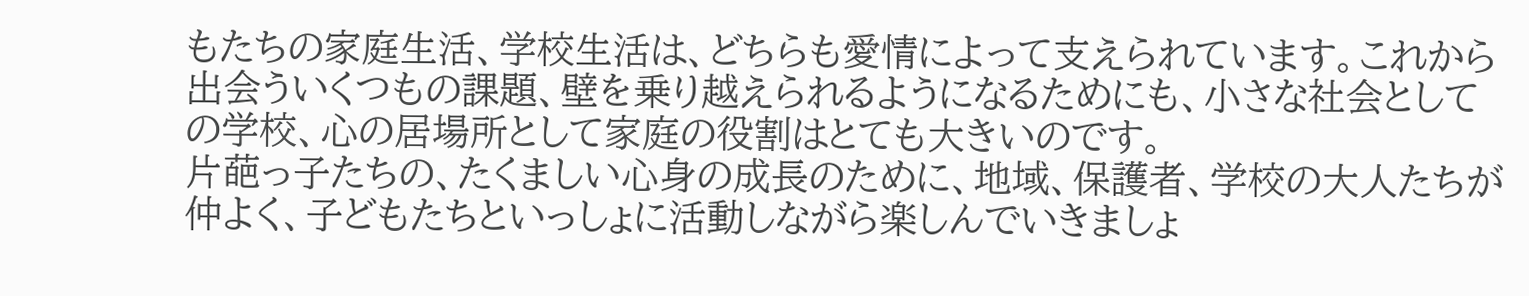もたちの家庭生活、学校生活は、どちらも愛情によって支えられています。これから出会ういくつもの課題、壁を乗り越えられるようになるためにも、小さな社会としての学校、心の居場所として家庭の役割はとても大きいのです。
片葩っ子たちの、たくましい心身の成長のために、地域、保護者、学校の大人たちが仲よく、子どもたちといっしょに活動しながら楽しんでいきましょ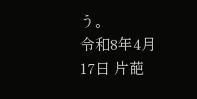う。
令和8年4月17日 片葩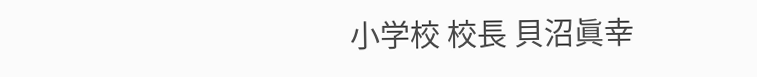小学校 校長 貝沼眞幸